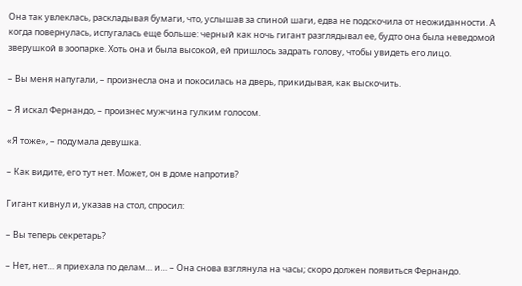Она так увлеклась, раскладывая бумаги, что, услышав за спиной шаги, едва не подскочила от неожиданности. А когда повернулась, испугалась еще больше: черный как ночь гигант разглядывал ее, будто она была неведомой зверушкой в зоопарке. Хоть она и была высокой, ей пришлось задрать голову, чтобы увидеть его лицо.

– Вы меня напугали, – произнесла она и покосилась на дверь, прикидывая, как выскочить.

– Я искал Фернандо, – произнес мужчина гулким голосом.

«Я тоже», – подумала девушка.

– Как видите, его тут нет. Может, он в доме напротив?

Гигант кивнул и, указав на стол, спросил:

– Вы теперь секретарь?

– Нет, нет… я приехала по делам… и… – Она снова взглянула на часы; скоро должен появиться Фернандо.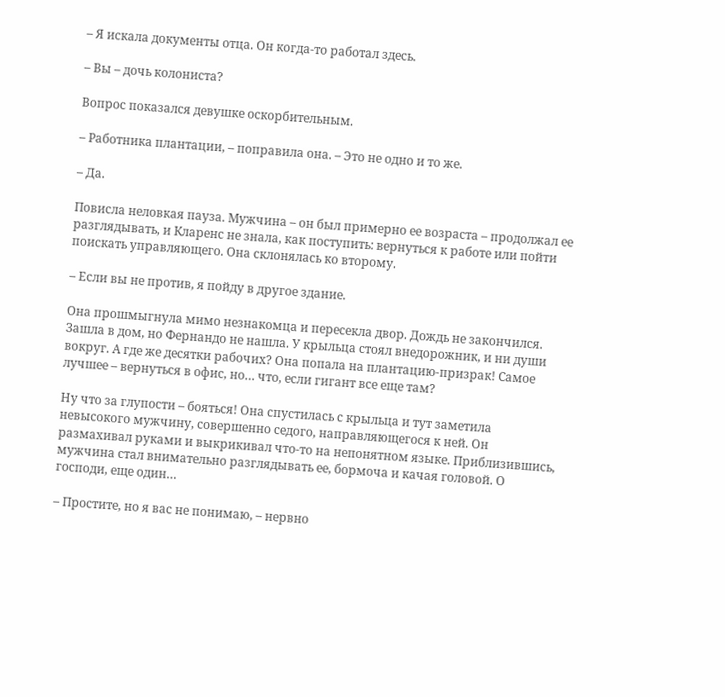– Я искала документы отца. Он когда-то работал здесь.

– Вы – дочь колониста?

Вопрос показался девушке оскорбительным.

– Работника плантации, – поправила она. – Это не одно и то же.

– Да.

Повисла неловкая пауза. Мужчина – он был примерно ее возраста – продолжал ее разглядывать, и Кларенс не знала, как поступить: вернуться к работе или пойти поискать управляющего. Она склонялась ко второму.

– Если вы не против, я пойду в другое здание.

Она прошмыгнула мимо незнакомца и пересекла двор. Дождь не закончился. Зашла в дом, но Фернандо не нашла. У крыльца стоял внедорожник, и ни души вокруг. А где же десятки рабочих? Она попала на плантацию-призрак! Самое лучшее – вернуться в офис, но… что, если гигант все еще там?

Ну что за глупости – бояться! Она спустилась с крыльца и тут заметила невысокого мужчину, совершенно седого, направляющегося к ней. Он размахивал руками и выкрикивал что-то на непонятном языке. Приблизившись, мужчина стал внимательно разглядывать ее, бормоча и качая головой. О господи, еще один…

– Простите, но я вас не понимаю, – нервно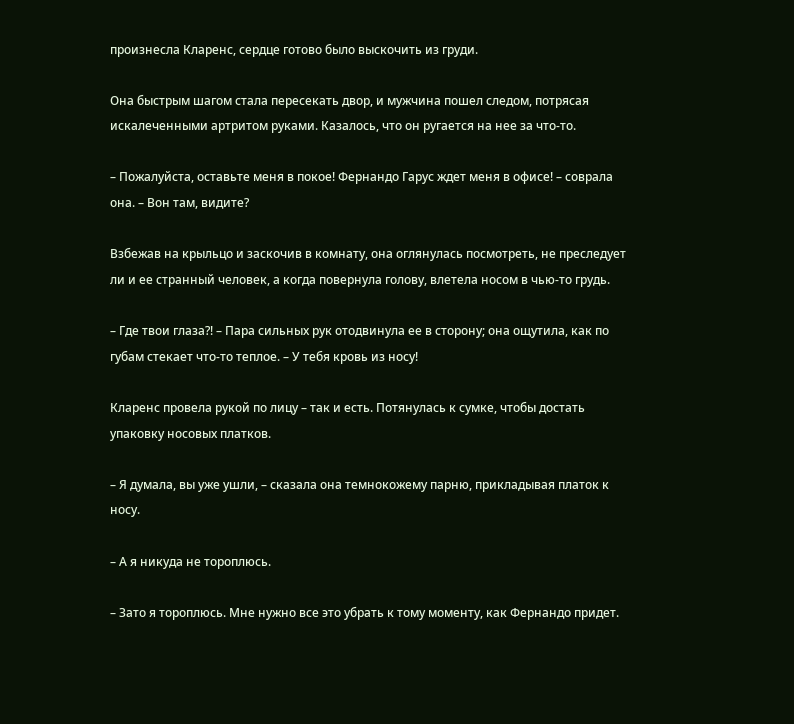произнесла Кларенс, сердце готово было выскочить из груди.

Она быстрым шагом стала пересекать двор, и мужчина пошел следом, потрясая искалеченными артритом руками. Казалось, что он ругается на нее за что-то.

– Пожалуйста, оставьте меня в покое! Фернандо Гарус ждет меня в офисе! – соврала она. – Вон там, видите?

Взбежав на крыльцо и заскочив в комнату, она оглянулась посмотреть, не преследует ли и ее странный человек, а когда повернула голову, влетела носом в чью-то грудь.

– Где твои глаза?! – Пара сильных рук отодвинула ее в сторону; она ощутила, как по губам стекает что-то теплое. – У тебя кровь из носу!

Кларенс провела рукой по лицу – так и есть. Потянулась к сумке, чтобы достать упаковку носовых платков.

– Я думала, вы уже ушли, – сказала она темнокожему парню, прикладывая платок к носу.

– А я никуда не тороплюсь.

– Зато я тороплюсь. Мне нужно все это убрать к тому моменту, как Фернандо придет.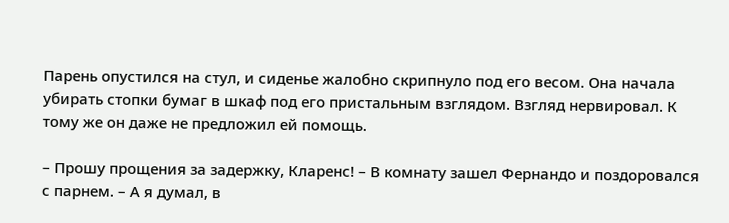Парень опустился на стул, и сиденье жалобно скрипнуло под его весом. Она начала убирать стопки бумаг в шкаф под его пристальным взглядом. Взгляд нервировал. К тому же он даже не предложил ей помощь.

– Прошу прощения за задержку, Кларенс! – В комнату зашел Фернандо и поздоровался с парнем. – А я думал, в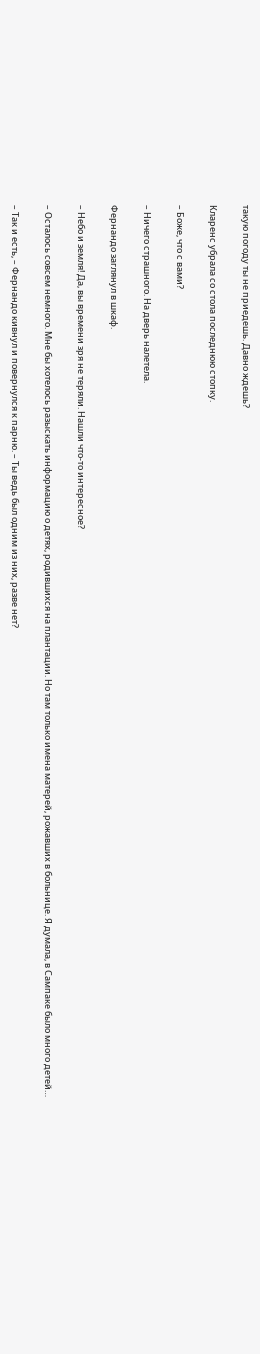такую погоду ты не приедешь. Давно ждешь?

Кларенс убрала со стола последнюю стопку.

– Боже, что с вами?

– Ничего страшного. На дверь налетела.

Фернандо заглянул в шкаф.

– Небо и земля! Да, вы времени зря не теряли. Нашли что-то интересное?

– Осталось совсем немного. Мне бы хотелось разыскать информацию о детях, родившихся на плантации. Но там только имена матерей, рожавших в больнице. Я думала, в Сампаке было много детей…

– Так и есть, – Фернандо кивнул и повернулся к парню. – Ты ведь был одним из них, разве нет?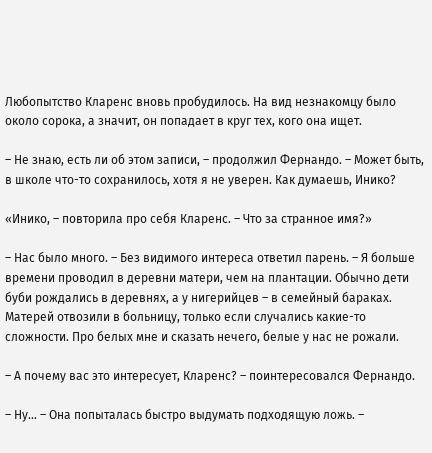Любопытство Кларенс вновь пробудилось. На вид незнакомцу было около сорока, а значит, он попадает в круг тех, кого она ищет.

– Не знаю, есть ли об этом записи, – продолжил Фернандо. – Может быть, в школе что-то сохранилось, хотя я не уверен. Как думаешь, Инико?

«Инико, – повторила про себя Кларенс. – Что за странное имя?»

– Нас было много. – Без видимого интереса ответил парень. – Я больше времени проводил в деревни матери, чем на плантации. Обычно дети буби рождались в деревнях, а у нигерийцев – в семейный бараках. Матерей отвозили в больницу, только если случались какие-то сложности. Про белых мне и сказать нечего, белые у нас не рожали.

– А почему вас это интересует, Кларенс? – поинтересовался Фернандо.

– Ну… – Она попыталась быстро выдумать подходящую ложь. –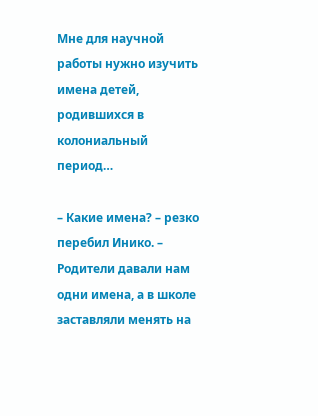Мне для научной работы нужно изучить имена детей, родившихся в колониальный период…

– Какие имена? – резко перебил Инико. – Родители давали нам одни имена, а в школе заставляли менять на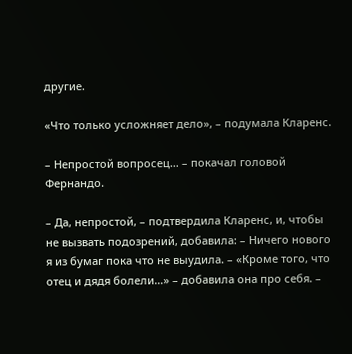другие.

«Что только усложняет дело», – подумала Кларенс.

– Непростой вопросец… – покачал головой Фернандо.

– Да, непростой, – подтвердила Кларенс, и, чтобы не вызвать подозрений, добавила: – Ничего нового я из бумаг пока что не выудила. – «Кроме того, что отец и дядя болели…» – добавила она про себя. –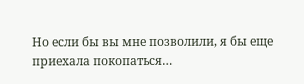Но если бы вы мне позволили, я бы еще приехала покопаться…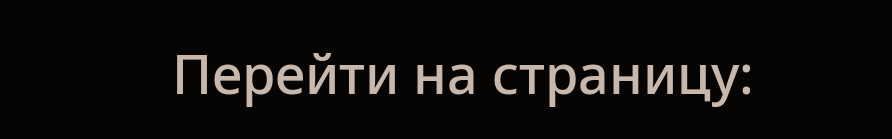Перейти на страницу: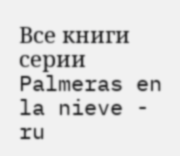Все книги серии Palmeras en la nieve - ru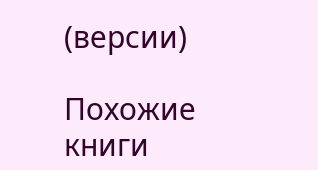(версии)

Похожие книги